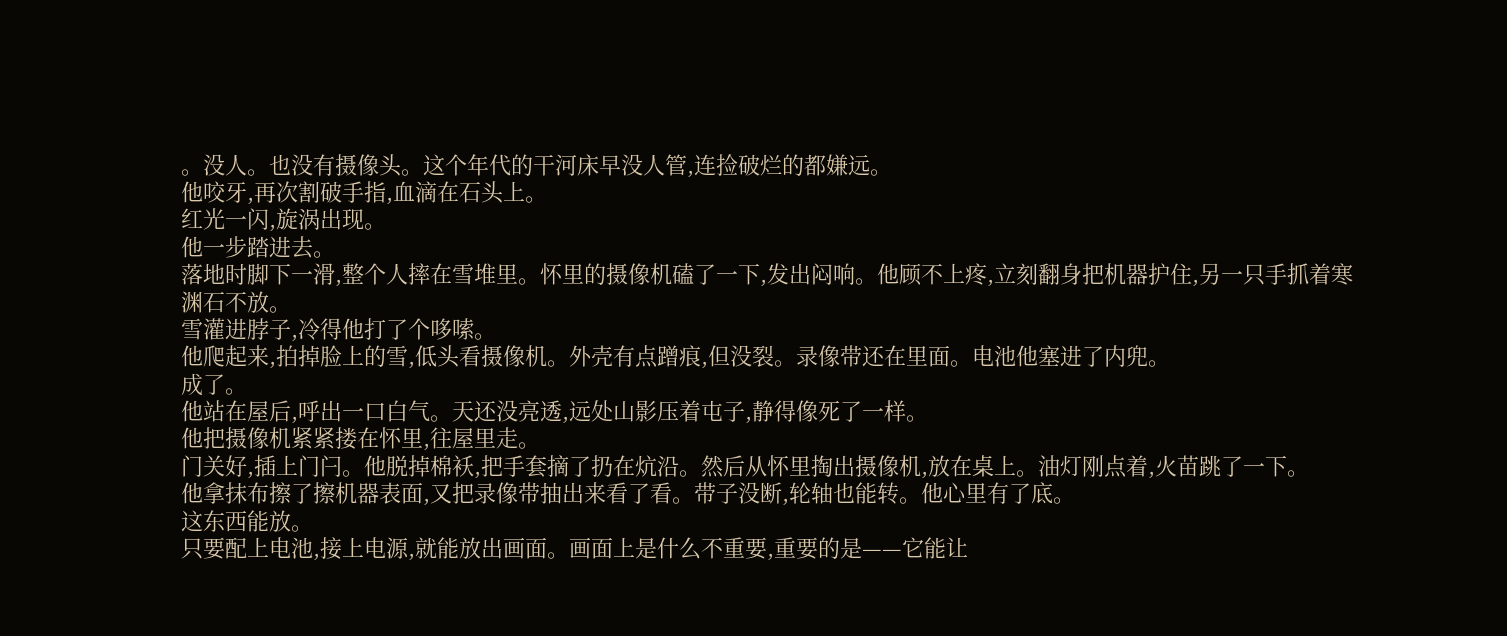。没人。也没有摄像头。这个年代的干河床早没人管,连捡破烂的都嫌远。
他咬牙,再次割破手指,血滴在石头上。
红光一闪,旋涡出现。
他一步踏进去。
落地时脚下一滑,整个人摔在雪堆里。怀里的摄像机磕了一下,发出闷响。他顾不上疼,立刻翻身把机器护住,另一只手抓着寒渊石不放。
雪灌进脖子,冷得他打了个哆嗦。
他爬起来,拍掉脸上的雪,低头看摄像机。外壳有点蹭痕,但没裂。录像带还在里面。电池他塞进了内兜。
成了。
他站在屋后,呼出一口白气。天还没亮透,远处山影压着屯子,静得像死了一样。
他把摄像机紧紧搂在怀里,往屋里走。
门关好,插上门闩。他脱掉棉袄,把手套摘了扔在炕沿。然后从怀里掏出摄像机,放在桌上。油灯刚点着,火苗跳了一下。
他拿抹布擦了擦机器表面,又把录像带抽出来看了看。带子没断,轮轴也能转。他心里有了底。
这东西能放。
只要配上电池,接上电源,就能放出画面。画面上是什么不重要,重要的是——它能让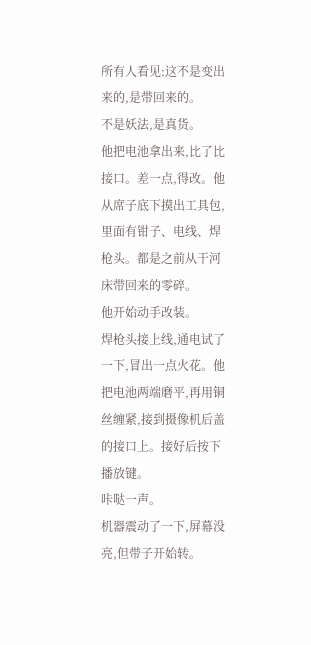所有人看见:这不是变出来的,是带回来的。
不是妖法,是真货。
他把电池拿出来,比了比接口。差一点,得改。他从席子底下摸出工具包,里面有钳子、电线、焊枪头。都是之前从干河床带回来的零碎。
他开始动手改装。
焊枪头接上线,通电试了一下,冒出一点火花。他把电池两端磨平,再用铜丝缠紧,接到摄像机后盖的接口上。接好后按下播放键。
咔哒一声。
机器震动了一下,屏幕没亮,但带子开始转。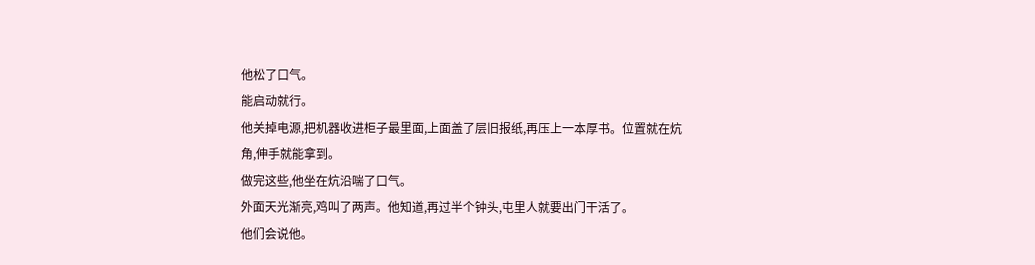他松了口气。
能启动就行。
他关掉电源,把机器收进柜子最里面,上面盖了层旧报纸,再压上一本厚书。位置就在炕角,伸手就能拿到。
做完这些,他坐在炕沿喘了口气。
外面天光渐亮,鸡叫了两声。他知道,再过半个钟头,屯里人就要出门干活了。
他们会说他。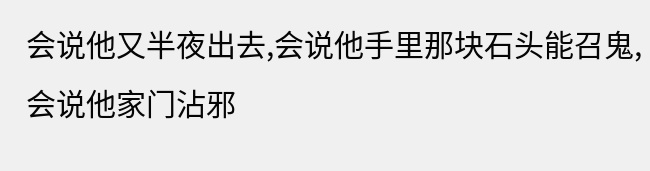会说他又半夜出去,会说他手里那块石头能召鬼,会说他家门沾邪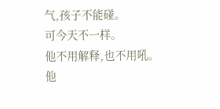气,孩子不能碰。
可今天不一样。
他不用解释,也不用吼。
他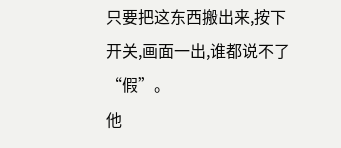只要把这东西搬出来,按下开关,画面一出,谁都说不了“假”。
他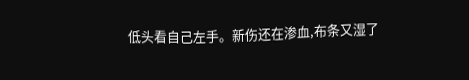低头看自己左手。新伤还在渗血,布条又湿了